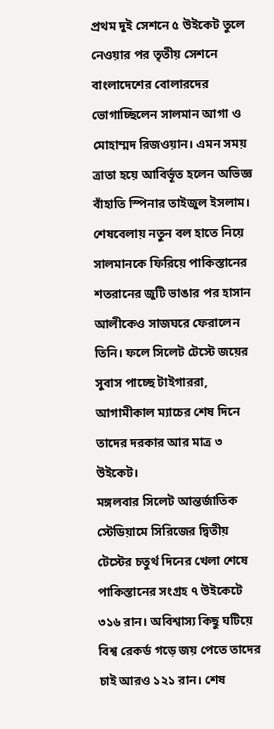প্রথম দুই সেশনে ৫ উইকেট তুলে নেওয়ার পর তৃতীয় সেশনে বাংলাদেশের বোলারদের ভোগাচ্ছিলেন সালমান আগা ও মোহাম্মদ রিজওয়ান। এমন সময় ত্রাতা হয়ে আবির্ভূত হলেন অভিজ্ঞ বাঁহাতি স্পিনার তাইজুল ইসলাম। শেষবেলায় নতুন বল হাতে নিয়ে সালমানকে ফিরিয়ে পাকিস্তানের শতরানের জুটি ভাঙার পর হাসান আলীকেও সাজঘরে ফেরালেন তিনি। ফলে সিলেট টেস্টে জয়ের সুবাস পাচ্ছে টাইগাররা, আগামীকাল ম্যাচের শেষ দিনে তাদের দরকার আর মাত্র ৩ উইকেট।
মঙ্গলবার সিলেট আন্তর্জাতিক স্টেডিয়ামে সিরিজের দ্বিতীয় টেস্টের চতুর্থ দিনের খেলা শেষে পাকিস্তানের সংগ্রহ ৭ উইকেটে ৩১৬ রান। অবিশ্বাস্য কিছু ঘটিয়ে বিশ্ব রেকর্ড গড়ে জয় পেতে তাদের চাই আরও ১২১ রান। শেষ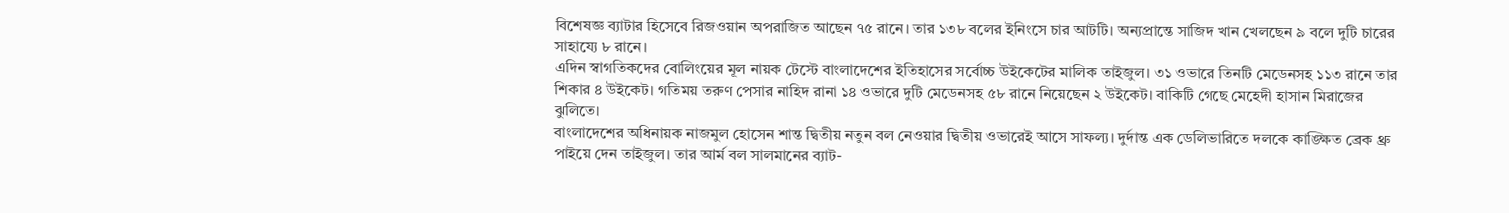বিশেষজ্ঞ ব্যাটার হিসেবে রিজওয়ান অপরাজিত আছেন ৭৫ রানে। তার ১৩৮ বলের ইনিংসে চার আটটি। অন্যপ্রান্তে সাজিদ খান খেলছেন ৯ বলে দুটি চারের সাহায্যে ৮ রানে।
এদিন স্বাগতিকদের বোলিংয়ের মূল নায়ক টেস্টে বাংলাদেশের ইতিহাসের সর্বোচ্চ উইকেটের মালিক তাইজুল। ৩১ ওভারে তিনটি মেডেনসহ ১১৩ রানে তার শিকার ৪ উইকেট। গতিময় তরুণ পেসার নাহিদ রানা ১৪ ওভারে দুটি মেডেনসহ ৫৮ রানে নিয়েছেন ২ উইকেট। বাকিটি গেছে মেহেদী হাসান মিরাজের ঝুলিতে।
বাংলাদেশের অধিনায়ক নাজমুল হোসেন শান্ত দ্বিতীয় নতুন বল নেওয়ার দ্বিতীয় ওভারেই আসে সাফল্য। দুর্দান্ত এক ডেলিভারিতে দলকে কাঙ্ক্ষিত ব্রেক থ্রু পাইয়ে দেন তাইজুল। তার আর্ম বল সালমানের ব্যাট-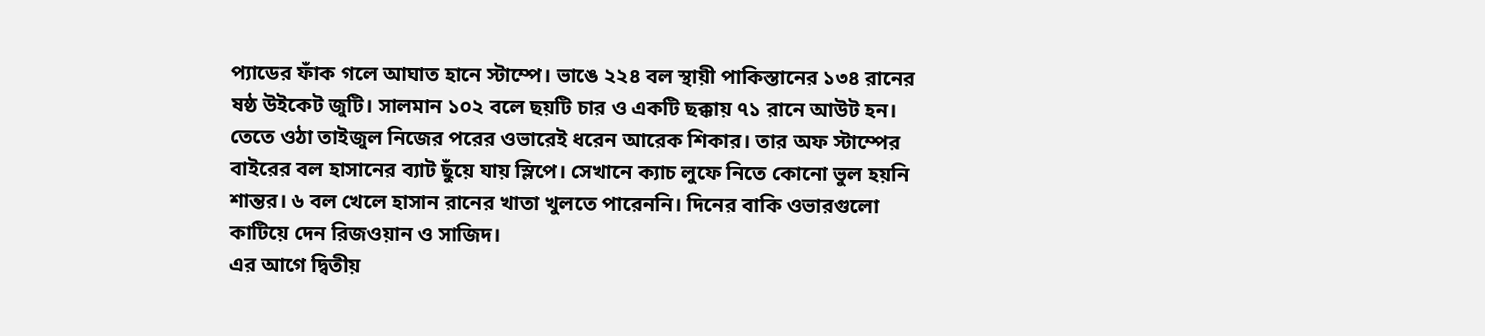প্যাডের ফাঁক গলে আঘাত হানে স্টাম্পে। ভাঙে ২২৪ বল স্থায়ী পাকিস্তানের ১৩৪ রানের ষষ্ঠ উইকেট জুটি। সালমান ১০২ বলে ছয়টি চার ও একটি ছক্কায় ৭১ রানে আউট হন।
তেতে ওঠা তাইজুল নিজের পরের ওভারেই ধরেন আরেক শিকার। তার অফ স্টাম্পের বাইরের বল হাসানের ব্যাট ছুঁয়ে যায় স্লিপে। সেখানে ক্যাচ লুফে নিতে কোনো ভুল হয়নি শান্তর। ৬ বল খেলে হাসান রানের খাতা খুলতে পারেননি। দিনের বাকি ওভারগুলো কাটিয়ে দেন রিজওয়ান ও সাজিদ।
এর আগে দ্বিতীয়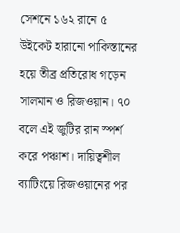সেশনে ১৬২ রানে ৫ উইকেট হারানো পাকিস্তানের হয়ে তীব্র প্রতিরোধ গড়েন সালমান ও রিজওয়ান। ৭০ বলে এই জুটির রান স্পর্শ করে পঞ্চাশ। দায়িত্বশীল ব্যাটিংয়ে রিজওয়ানের পর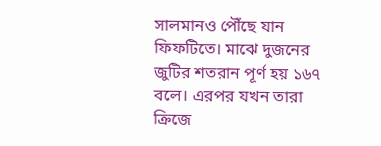সালমানও পৌঁছে যান ফিফটিতে। মাঝে দুজনের জুটির শতরান পূর্ণ হয় ১৬৭ বলে। এরপর যখন তারা ক্রিজে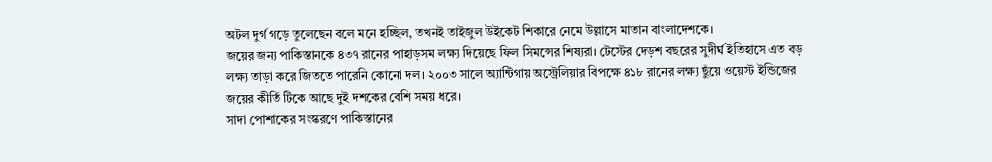অটল দুর্গ গড়ে তুলেছেন বলে মনে হচ্ছিল, তখনই তাইজুল উইকেট শিকারে নেমে উল্লাসে মাতান বাংলাদেশকে।
জয়ের জন্য পাকিস্তানকে ৪৩৭ রানের পাহাড়সম লক্ষ্য দিয়েছে ফিল সিমন্সের শিষ্যরা। টেস্টের দেড়শ বছরের সুদীর্ঘ ইতিহাসে এত বড় লক্ষ্য তাড়া করে জিততে পারেনি কোনো দল। ২০০৩ সালে অ্যান্টিগায় অস্ট্রেলিয়ার বিপক্ষে ৪১৮ রানের লক্ষ্য ছুঁয়ে ওয়েস্ট ইন্ডিজের জয়ের কীর্তি টিকে আছে দুই দশকের বেশি সময় ধরে।
সাদা পোশাকের সংস্করণে পাকিস্তানের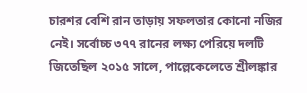চারশর বেশি রান তাড়ায় সফলতার কোনো নজির নেই। সর্বোচ্চ ৩৭৭ রানের লক্ষ্য পেরিয়ে দলটি জিতেছিল ২০১৫ সালে, পাল্লেকেলেতে শ্রীলঙ্কার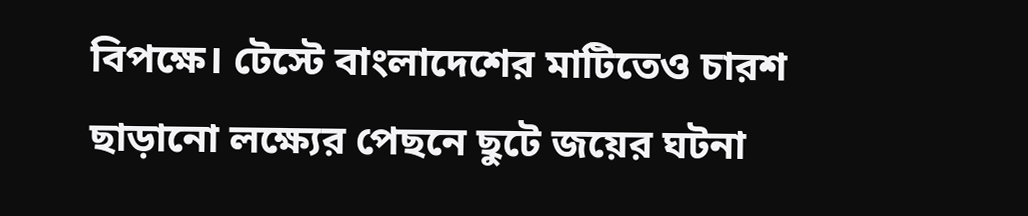বিপক্ষে। টেস্টে বাংলাদেশের মাটিতেও চারশ ছাড়ানো লক্ষ্যের পেছনে ছুটে জয়ের ঘটনা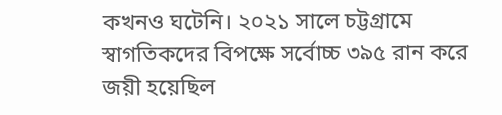কখনও ঘটেনি। ২০২১ সালে চট্টগ্রামে স্বাগতিকদের বিপক্ষে সর্বোচ্চ ৩৯৫ রান করে জয়ী হয়েছিল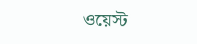ওয়েস্ট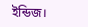ইন্ডিজ।